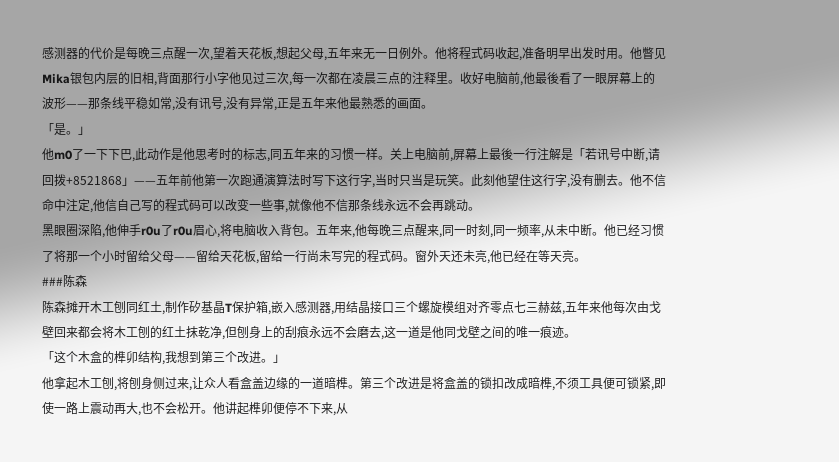感测器的代价是每晚三点醒一次,望着天花板,想起父母,五年来无一日例外。他将程式码收起,准备明早出发时用。他瞥见Mika银包内层的旧相,背面那行小字他见过三次,每一次都在凌晨三点的注释里。收好电脑前,他最後看了一眼屏幕上的波形——那条线平稳如常,没有讯号,没有异常,正是五年来他最熟悉的画面。
「是。」
他m0了一下下巴,此动作是他思考时的标志,同五年来的习惯一样。关上电脑前,屏幕上最後一行注解是「若讯号中断,请回拨+8521868」——五年前他第一次跑通演算法时写下这行字,当时只当是玩笑。此刻他望住这行字,没有删去。他不信命中注定,他信自己写的程式码可以改变一些事,就像他不信那条线永远不会再跳动。
黑眼圈深陷,他伸手r0u了r0u眉心,将电脑收入背包。五年来,他每晚三点醒来,同一时刻,同一频率,从未中断。他已经习惯了将那一个小时留给父母——留给天花板,留给一行尚未写完的程式码。窗外天还未亮,他已经在等天亮。
###陈森
陈森摊开木工刨同红土,制作矽基晶T保护箱,嵌入感测器,用结晶接口三个螺旋模组对齐零点七三赫兹,五年来他每次由戈壁回来都会将木工刨的红土抹乾净,但刨身上的刮痕永远不会磨去,这一道是他同戈壁之间的唯一痕迹。
「这个木盒的榫卯结构,我想到第三个改进。」
他拿起木工刨,将刨身侧过来,让众人看盒盖边缘的一道暗榫。第三个改进是将盒盖的锁扣改成暗榫,不须工具便可锁紧,即使一路上震动再大,也不会松开。他讲起榫卯便停不下来,从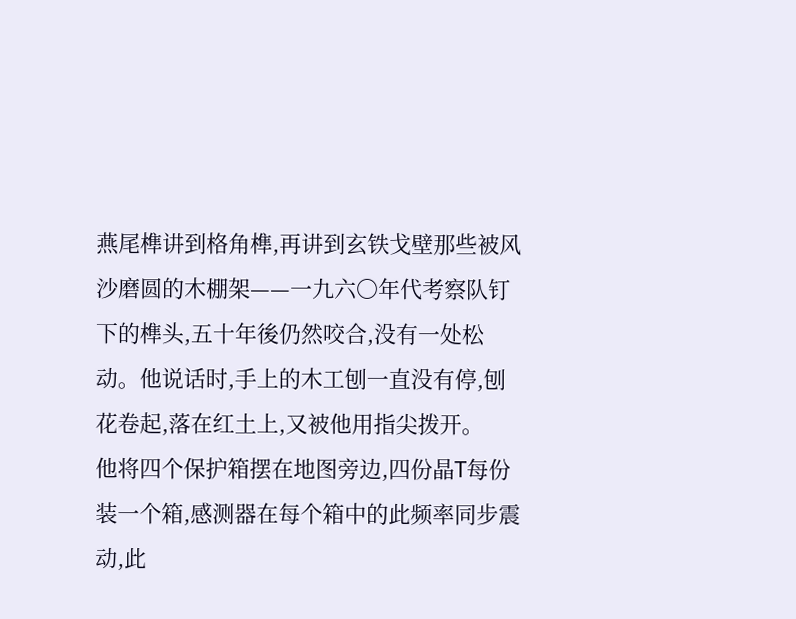燕尾榫讲到格角榫,再讲到玄铁戈壁那些被风沙磨圆的木棚架——一九六〇年代考察队钉下的榫头,五十年後仍然咬合,没有一处松动。他说话时,手上的木工刨一直没有停,刨花卷起,落在红土上,又被他用指尖拨开。
他将四个保护箱摆在地图旁边,四份晶T每份装一个箱,感测器在每个箱中的此频率同步震动,此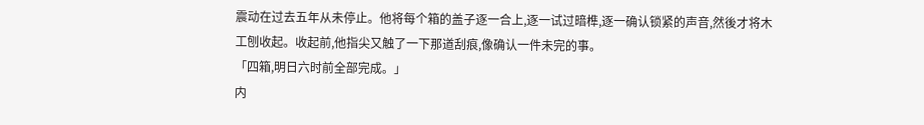震动在过去五年从未停止。他将每个箱的盖子逐一合上,逐一试过暗榫,逐一确认锁紧的声音,然後才将木工刨收起。收起前,他指尖又触了一下那道刮痕,像确认一件未完的事。
「四箱,明日六时前全部完成。」
内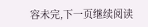容未完,下一页继续阅读